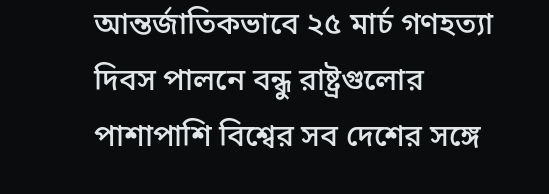আন্তর্জাতিকভাবে ২৫ মার্চ গণহত্যা দিবস পালনে বন্ধু রাষ্ট্রগুলোর পাশাপাশি বিশ্বের সব দেশের সঙ্গে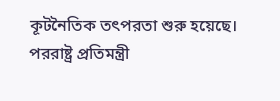কূটনৈতিক তৎপরতা শুরু হয়েছে।
পররাষ্ট্র প্রতিমন্ত্রী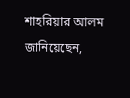শাহরিয়ার আলম জানিয়েছেন,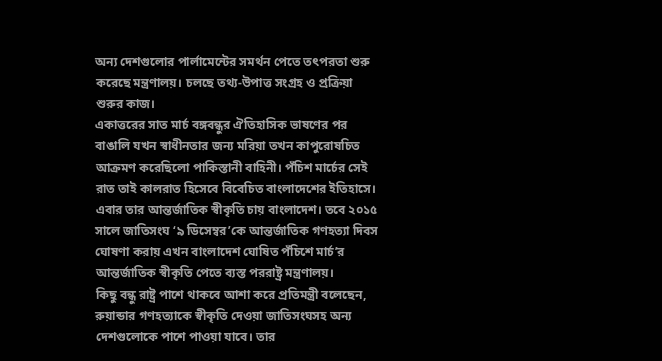অন্য দেশগুলোর পার্লামেন্টের সমর্থন পেতে তৎপরতা শুরু করেছে মন্ত্রণালয়। চলছে তথ্য-উপাত্ত সংগ্রহ ও প্রক্রিয়া শুরুর কাজ।
একাত্তরের সাত মার্চ বঙ্গবন্ধুর ঐতিহাসিক ভাষণের পর বাঙালি যখন স্বাধীনতার জন্য মরিয়া তখন কাপুরোষচিত আক্রমণ করেছিলো পাকিস্তানী বাহিনী। পঁচিশ মার্চের সেই রাত তাই কালরাত হিসেবে বিবেচিত বাংলাদেশের ইতিহাসে। এবার তার আন্তর্জাতিক স্বীকৃতি চায় বাংলাদেশ। তবে ২০১৫ সালে জাতিসংঘ ‘৯ ডিসেম্বর’কে আন্তর্জাতিক গণহত্যা দিবস ঘোষণা করায় এখন বাংলাদেশ ঘোষিত পঁচিশে মার্চ’র আন্তর্জাতিক স্বীকৃতি পেতে ব্যস্ত পররাষ্ট্র মন্ত্রণালয়।
কিছু বন্ধু রাষ্ট্র পাশে থাকবে আশা করে প্রতিমন্ত্রী বলেছেন, রুয়ান্ডার গণহত্যাকে স্বীকৃতি দেওয়া জাতিসংঘসহ অন্য দেশগুলোকে পাশে পাওয়া যাবে। তার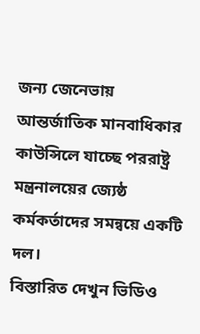জন্য জেনেভায় আন্তর্জাতিক মানবাধিকার কাউন্সিলে যাচ্ছে পররাষ্ট্র মন্ত্রনালয়ের জ্যেষ্ঠ কর্মকর্তাদের সমন্বয়ে একটি দল।
বিস্তারিত দেখুন ভিডিও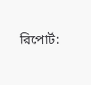রিপোর্ট: